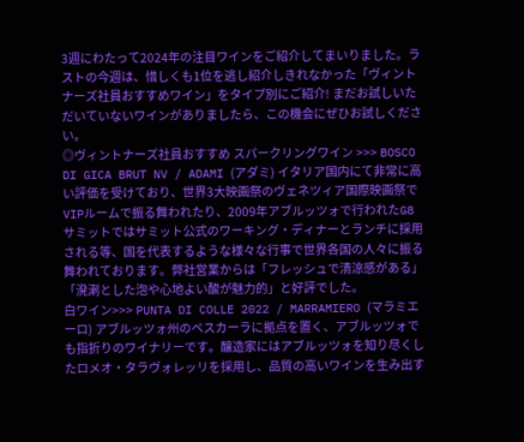3週にわたって2024年の注目ワインをご紹介してまいりました。ラストの今週は、惜しくも1位を逃し紹介しきれなかった「ヴィントナーズ社員おすすめワイン」をタイプ別にご紹介! まだお試しいただいていないワインがありましたら、この機会にぜひお試しください。
◎ヴィントナーズ社員おすすめ スパークリングワイン >>> BOSCO DI GICA BRUT NV / ADAMI (アダミ) イタリア国内にて非常に高い評価を受けており、世界3大映画祭のヴェネツィア国際映画祭でVIPルームで振る舞われたり、2009年アブルッツォで行われたG8サミットではサミット公式のワーキング・ディナーとランチに採用される等、国を代表するような様々な行事で世界各国の人々に振る舞われております。弊社営業からは「フレッシュで清涼感がある」「溌溂とした泡や心地よい酸が魅力的」と好評でした。
白ワイン>>> PUNTA DI COLLE 2022 / MARRAMIERO (マラミエーロ) アブルッツォ州のペスカーラに拠点を置く、アブルッツォでも指折りのワイナリーです。醸造家にはアブルッツォを知り尽くしたロメオ・タラヴォレッリを採用し、品質の高いワインを生み出す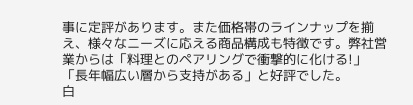事に定評があります。また価格帯のラインナップを揃え、様々なニーズに応える商品構成も特徴です。弊社営業からは「料理とのペアリングで衝撃的に化ける!」「長年幅広い層から支持がある」と好評でした。
白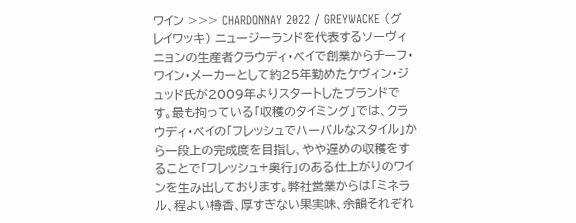ワイン >>> CHARDONNAY 2022 / GREYWACKE (グレイワッキ) ニュージーランドを代表するソーヴィニョンの生産者クラウディ・ベイで創業からチーフ・ワイン・メーカーとして約25年勤めたケヴィン・ジュッド氏が2009年よりスタートしたブランドです。最も拘っている「収穫のタイミング」では、クラウディ・ベイの「フレッシュでハーバルなスタイル」から一段上の完成度を目指し、やや遅めの収穫をすることで「フレッシュ+奥行」のある仕上がりのワインを生み出しております。弊社営業からは「ミネラル、程よい樽香、厚すぎない果実味、余韻それぞれ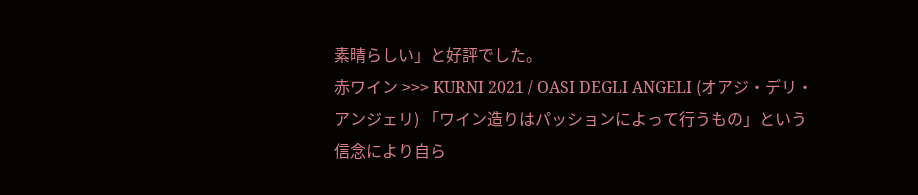素晴らしい」と好評でした。
赤ワイン >>> KURNI 2021 / OASI DEGLI ANGELI (オアジ・デリ・アンジェリ) 「ワイン造りはパッションによって行うもの」という信念により自ら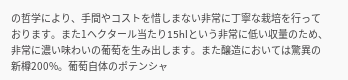の哲学により、手間やコストを惜しまない非常に丁寧な栽培を行っております。また1ヘクタール当たり15hlという非常に低い収量のため、非常に濃い味わいの葡萄を生み出します。また醸造においては驚異の新樽200%。葡萄自体のポテンシャ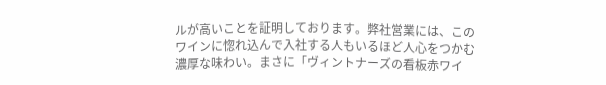ルが高いことを証明しております。弊社営業には、このワインに惚れ込んで入社する人もいるほど人心をつかむ濃厚な味わい。まさに「ヴィントナーズの看板赤ワイ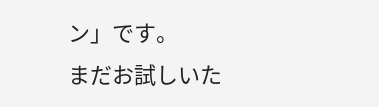ン」です。
まだお試しいた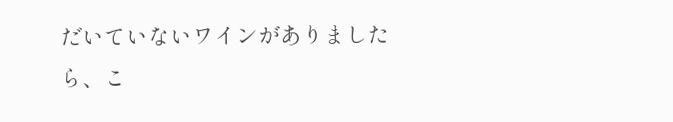だいていないワインがありましたら、こ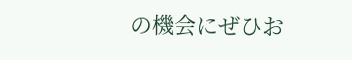の機会にぜひお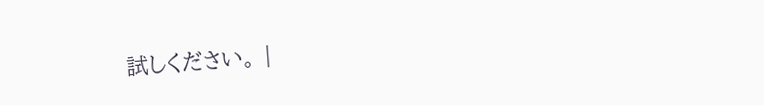試しください。 |